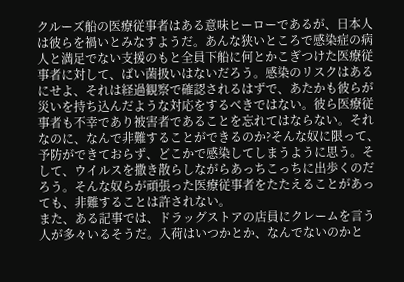クルーズ船の医療従事者はある意味ヒーローであるが、日本人は彼らを禍いとみなすようだ。あんな狭いところで感染症の病人と満足でない支援のもと全員下船に何とかこぎつけた医療従事者に対して、ばい菌扱いはないだろう。感染のリスクはあるにせよ、それは経過観察で確認されるはずで、あたかも彼らが災いを持ち込んだような対応をするべきではない。彼ら医療従事者も不幸であり被害者であることを忘れてはならない。それなのに、なんで非難することができるのか?そんな奴に限って、予防ができておらず、どこかで感染してしまうように思う。そして、ウイルスを撒き散らしながらあっちこっちに出歩くのだろう。そんな奴らが頑張った医療従事者をたたえることがあっても、非難することは許されない。
また、ある記事では、ドラッグストアの店員にクレームを言う人が多々いるそうだ。入荷はいつかとか、なんでないのかと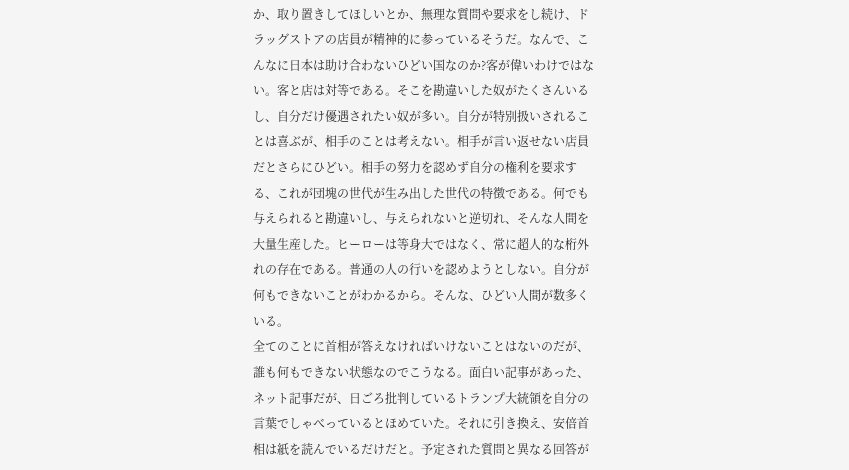か、取り置きしてほしいとか、無理な質問や要求をし続け、ドラッグストアの店員が精神的に参っているそうだ。なんで、こんなに日本は助け合わないひどい国なのか?客が偉いわけではない。客と店は対等である。そこを勘違いした奴がたくさんいるし、自分だけ優遇されたい奴が多い。自分が特別扱いされることは喜ぶが、相手のことは考えない。相手が言い返せない店員だとさらにひどい。相手の努力を認めず自分の権利を要求する、これが団塊の世代が生み出した世代の特徴である。何でも与えられると勘違いし、与えられないと逆切れ、そんな人間を大量生産した。ヒーローは等身大ではなく、常に超人的な桁外れの存在である。普通の人の行いを認めようとしない。自分が何もできないことがわかるから。そんな、ひどい人間が数多くいる。
全てのことに首相が答えなければいけないことはないのだが、誰も何もできない状態なのでこうなる。面白い記事があった、ネット記事だが、日ごろ批判しているトランプ大統領を自分の言葉でしゃべっているとほめていた。それに引き換え、安倍首相は紙を読んでいるだけだと。予定された質問と異なる回答が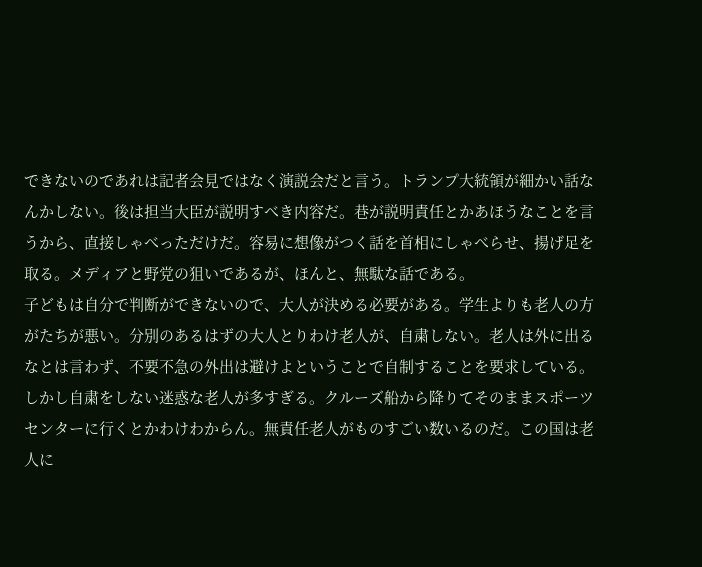できないのであれは記者会見ではなく演説会だと言う。トランプ大統領が細かい話なんかしない。後は担当大臣が説明すべき内容だ。巷が説明責任とかあほうなことを言うから、直接しゃべっただけだ。容易に想像がつく話を首相にしゃべらせ、揚げ足を取る。メディアと野党の狙いであるが、ほんと、無駄な話である。
子どもは自分で判断ができないので、大人が決める必要がある。学生よりも老人の方がたちが悪い。分別のあるはずの大人とりわけ老人が、自粛しない。老人は外に出るなとは言わず、不要不急の外出は避けよということで自制することを要求している。しかし自粛をしない迷惑な老人が多すぎる。クルーズ船から降りてそのままスポーツセンターに行くとかわけわからん。無責任老人がものすごい数いるのだ。この国は老人に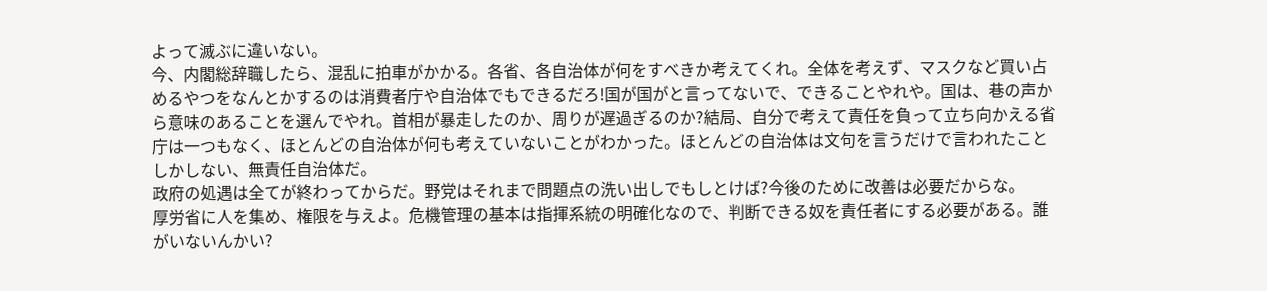よって滅ぶに違いない。
今、内閣総辞職したら、混乱に拍車がかかる。各省、各自治体が何をすべきか考えてくれ。全体を考えず、マスクなど買い占めるやつをなんとかするのは消費者庁や自治体でもできるだろ!国が国がと言ってないで、できることやれや。国は、巷の声から意味のあることを選んでやれ。首相が暴走したのか、周りが遅過ぎるのか?結局、自分で考えて責任を負って立ち向かえる省庁は一つもなく、ほとんどの自治体が何も考えていないことがわかった。ほとんどの自治体は文句を言うだけで言われたことしかしない、無責任自治体だ。
政府の処遇は全てが終わってからだ。野党はそれまで問題点の洗い出しでもしとけば?今後のために改善は必要だからな。
厚労省に人を集め、権限を与えよ。危機管理の基本は指揮系統の明確化なので、判断できる奴を責任者にする必要がある。誰がいないんかい?